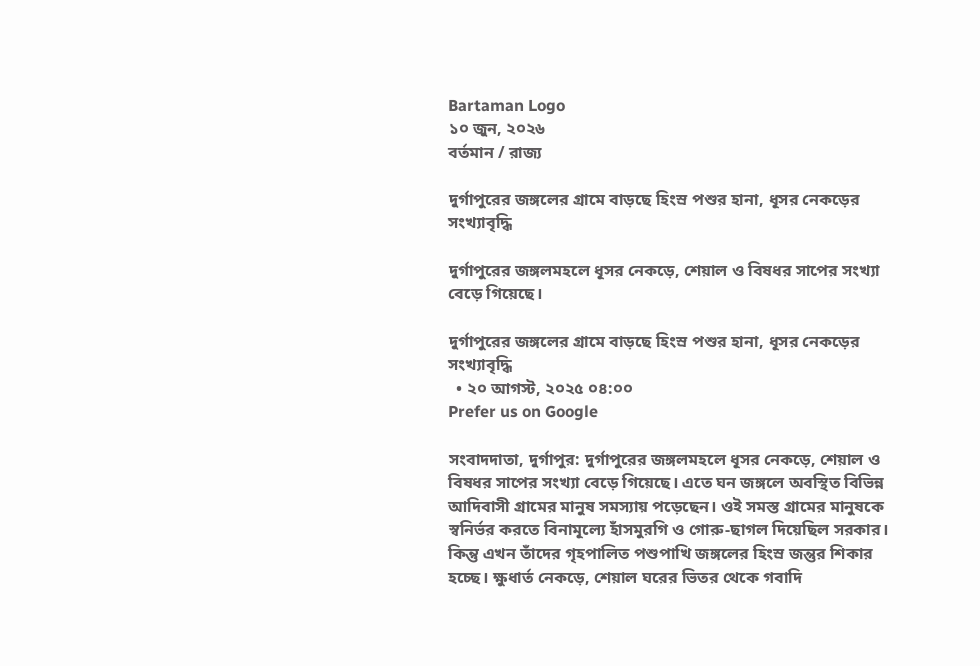Bartaman Logo
১০ জুন, ২০২৬
বর্তমান / রাজ্য

দুর্গাপুরের জঙ্গলের গ্রামে বাড়ছে হিংস্র পশুর হানা, ধূসর নেকড়ের সংখ্যাবৃদ্ধি

দুর্গাপুরের জঙ্গলমহলে ধূসর নেকড়ে, শেয়াল ও বিষধর সাপের সংখ্যা বেড়ে গিয়েছে।

দুর্গাপুরের জঙ্গলের গ্রামে বাড়ছে হিংস্র পশুর হানা, ধূসর নেকড়ের সংখ্যাবৃদ্ধি
  • ২০ আগস্ট, ২০২৫ ০৪:০০
Prefer us on Google

সংবাদদাতা, দুর্গাপুর: দুর্গাপুরের জঙ্গলমহলে ধূসর নেকড়ে, শেয়াল ও বিষধর সাপের সংখ্যা বেড়ে গিয়েছে। এতে ঘন জঙ্গলে অবস্থিত বিভিন্ন আদিবাসী গ্রামের মানুষ সমস্যায় পড়েছেন। ওই সমস্ত গ্রামের মানুষকে স্বনির্ভর করতে বিনামূল্যে হাঁসমুরগি ও গোরু-ছাগল দিয়েছিল সরকার। কিন্তু এখন তাঁদের গৃহপালিত পশুপাখি জঙ্গলের হিংস্র জন্তুর শিকার হচ্ছে। ক্ষুধার্ত নেকড়ে, শেয়াল ঘরের ভিতর থেকে গবাদি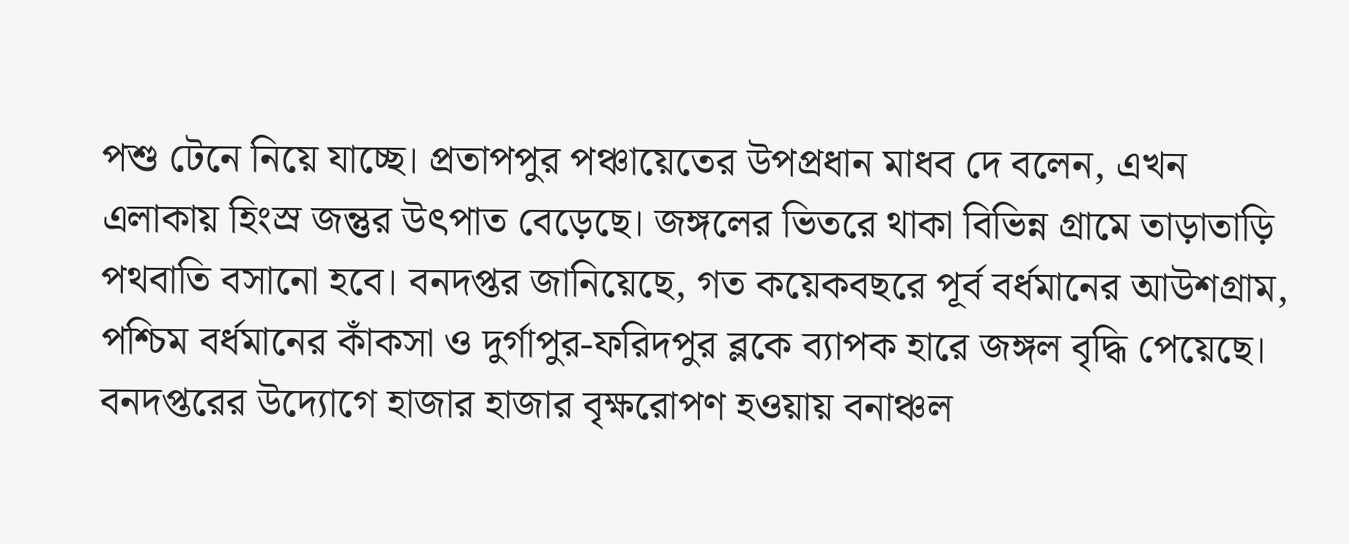পশু টেনে নিয়ে যাচ্ছে। প্রতাপপুর পঞ্চায়েতের উপপ্রধান মাধব দে বলেন, এখন এলাকায় হিংস্র জন্তুর উৎপাত বেড়েছে। জঙ্গলের ভিতরে থাকা বিভিন্ন গ্রামে তাড়াতাড়ি পথবাতি বসানো হবে। বনদপ্তর জানিয়েছে, গত কয়েকবছরে পূর্ব বর্ধমানের আউশগ্রাম, পশ্চিম বর্ধমানের কাঁকসা ও দুর্গাপুর-ফরিদপুর ব্লকে ব্যাপক হারে জঙ্গল বৃদ্ধি পেয়েছে। বনদপ্তরের উদ্যোগে হাজার হাজার বৃক্ষরোপণ হওয়ায় বনাঞ্চল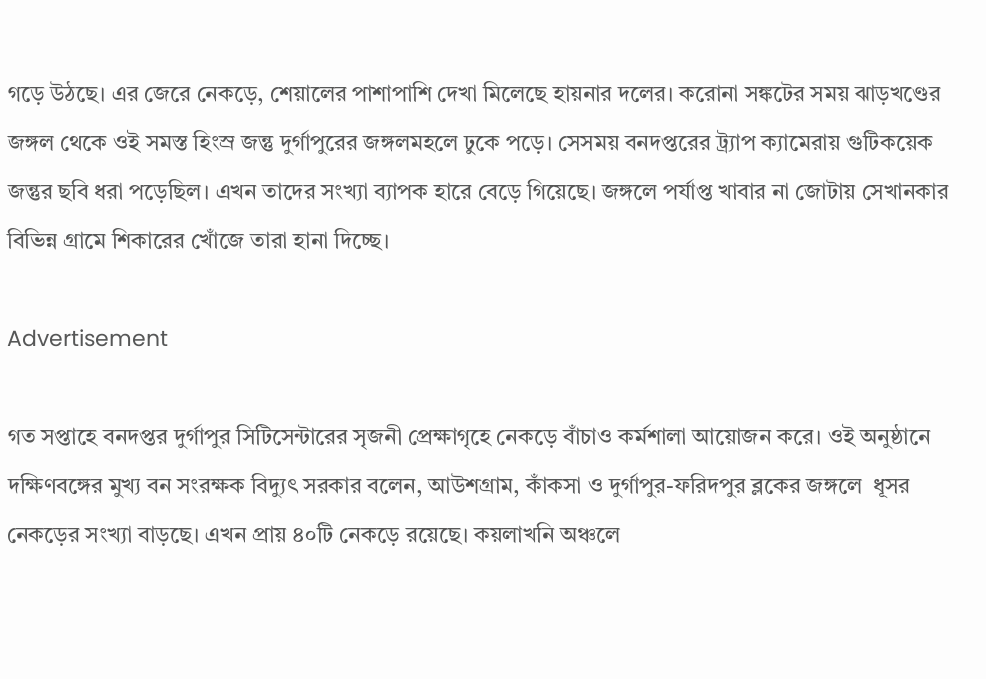গড়ে উঠছে। এর জেরে নেকড়ে, শেয়ালের পাশাপাশি দেখা মিলেছে হায়নার দলের। করোনা সঙ্কটের সময় ঝাড়খণ্ডের জঙ্গল থেকে ওই সমস্ত হিংস্র জন্তু দুর্গাপুরের জঙ্গলমহলে ঢুকে পড়ে। সেসময় বনদপ্তরের ট্র্যাপ ক্যামেরায় গুটিকয়েক জন্তুর ছবি ধরা পড়েছিল। এখন তাদের সংখ্যা ব্যাপক হারে বেড়ে গিয়েছে। জঙ্গলে পর্যাপ্ত খাবার না জোটায় সেখানকার বিভিন্ন গ্রামে শিকারের খোঁজে তারা হানা দিচ্ছে।

Advertisement

গত সপ্তাহে বনদপ্তর দুর্গাপুর সিটিসেন্টারের সৃজনী প্রেক্ষাগৃহে নেকড়ে বাঁচাও কর্মশালা আয়োজন করে। ওই অনুষ্ঠানে দক্ষিণবঙ্গের মুখ্য বন সংরক্ষক বিদ্যুৎ সরকার বলেন, আউশগ্রাম, কাঁকসা ও দুর্গাপুর-ফরিদপুর ব্লকের জঙ্গলে  ধূসর নেকড়ের সংখ্যা বাড়ছে। এখন প্রায় ৪০টি নেকড়ে রয়েছে। কয়লাখনি অঞ্চলে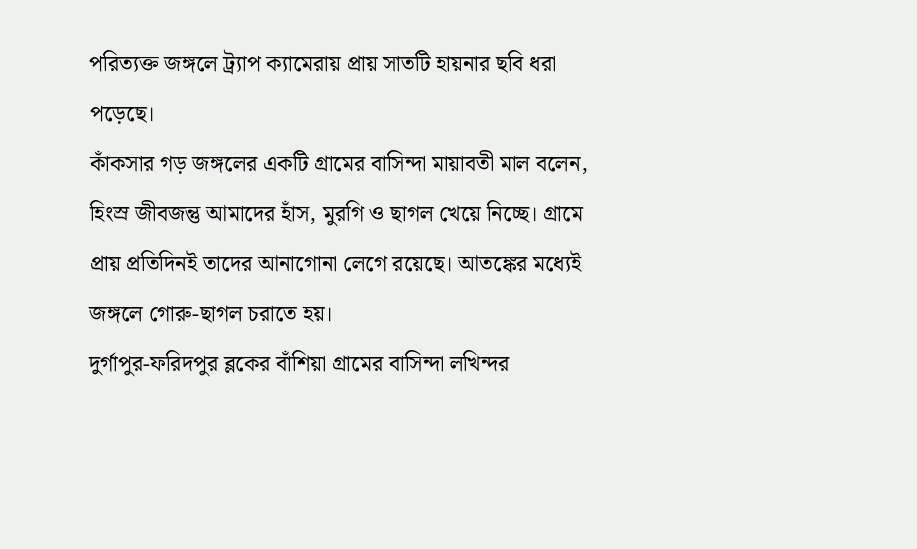পরিত্যক্ত জঙ্গলে ট্র্যাপ ক্যামেরায় প্রায় সাতটি হায়নার ছবি ধরা পড়েছে।
কাঁকসার গড় জঙ্গলের একটি গ্রামের বাসিন্দা মায়াবতী মাল বলেন, হিংস্র জীবজন্তু আমাদের হাঁস, মুরগি ও ছাগল খেয়ে নিচ্ছে। গ্রামে প্রায় প্রতিদিনই তাদের আনাগোনা লেগে রয়েছে। আতঙ্কের মধ্যেই জঙ্গলে গোরু-ছাগল চরাতে হয়।
দুর্গাপুর-ফরিদপুর ব্লকের বাঁশিয়া গ্রামের বাসিন্দা লখিন্দর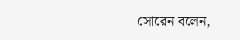সোরেন বলেন,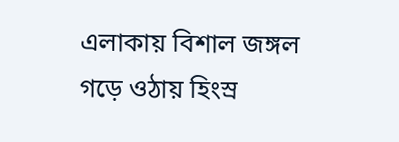এলাকায় বিশাল জঙ্গল গড়ে ওঠায় হিংস্র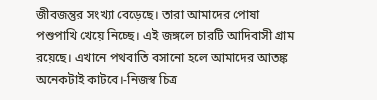জীবজন্তুর সংখ্যা বেড়েছে। তারা আমাদের পোষা পশুপাখি খেয়ে নিচ্ছে। এই জঙ্গলে চারটি আদিবাসী গ্রাম রয়েছে। এখানে পথবাতি বসানো হলে আমাদের আতঙ্ক অনেকটাই কাটবে।-নিজস্ব চিত্র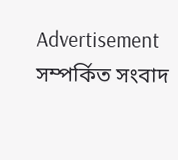Advertisement
সম্পর্কিত সংবাদ